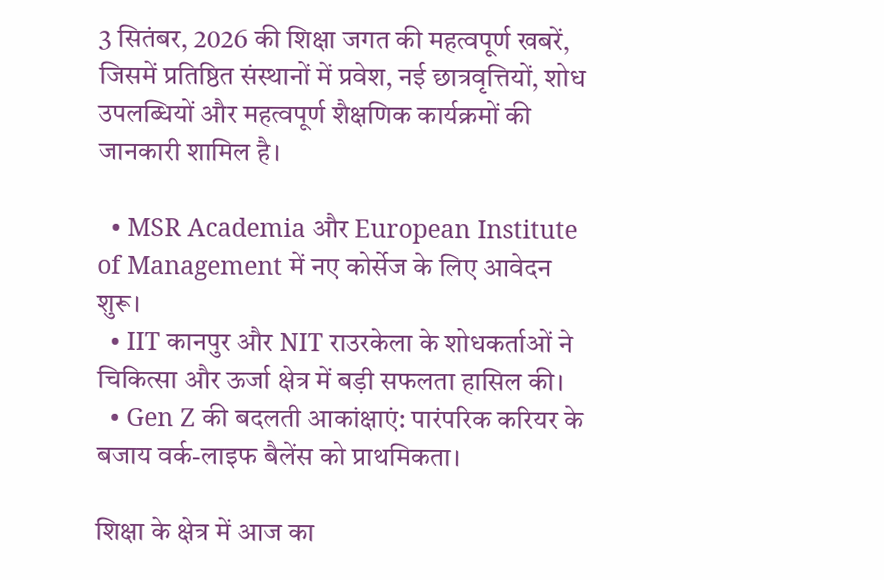3 सितंबर, 2026 की शिक्षा जगत की महत्वपूर्ण खबरें, जिसमें प्रतिष्ठित संस्थानों में प्रवेश, नई छात्रवृत्तियों, शोध उपलब्धियों और महत्वपूर्ण शैक्षणिक कार्यक्रमों की जानकारी शामिल है।

  • MSR Academia और European Institute of Management में नए कोर्सेज के लिए आवेदन शुरू।
  • IIT कानपुर और NIT राउरकेला के शोधकर्ताओं ने चिकित्सा और ऊर्जा क्षेत्र में बड़ी सफलता हासिल की।
  • Gen Z की बदलती आकांक्षाएं: पारंपरिक करियर के बजाय वर्क-लाइफ बैलेंस को प्राथमिकता।

शिक्षा के क्षेत्र में आज का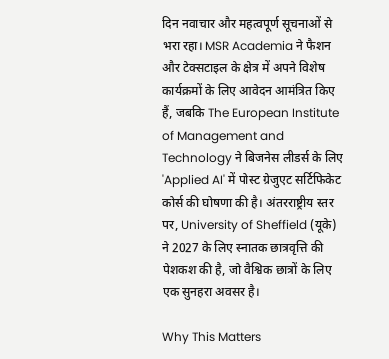दिन नवाचार और महत्वपूर्ण सूचनाओं से भरा रहा। MSR Academia ने फैशन और टेक्सटाइल के क्षेत्र में अपने विशेष कार्यक्रमों के लिए आवेदन आमंत्रित किए हैं, जबकि The European Institute of Management and Technology ने बिजनेस लीडर्स के लिए 'Applied AI' में पोस्ट ग्रेजुएट सर्टिफिकेट कोर्स की घोषणा की है। अंतरराष्ट्रीय स्तर पर, University of Sheffield (यूके) ने 2027 के लिए स्नातक छात्रवृत्ति की पेशकश की है, जो वैश्विक छात्रों के लिए एक सुनहरा अवसर है।

Why This Matters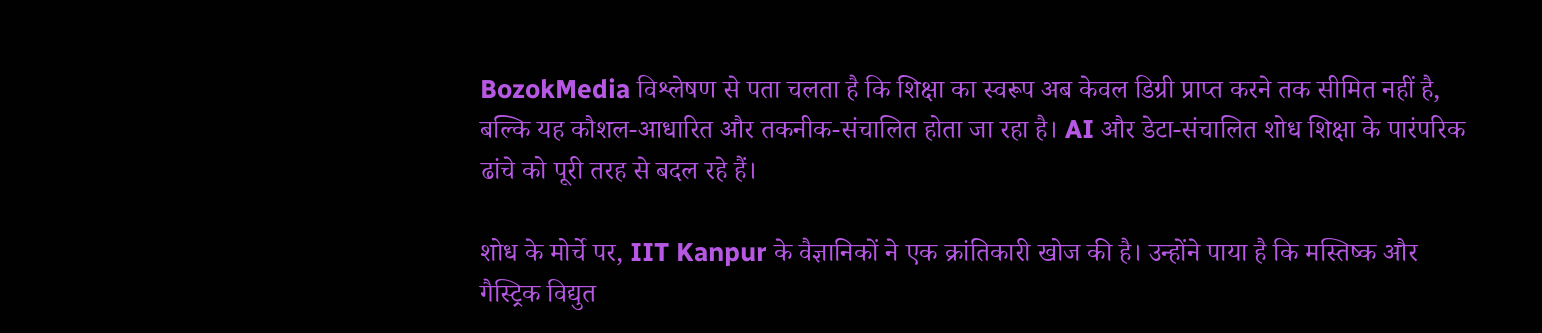BozokMedia विश्लेषण से पता चलता है कि शिक्षा का स्वरूप अब केवल डिग्री प्राप्त करने तक सीमित नहीं है, बल्कि यह कौशल-आधारित और तकनीक-संचालित होता जा रहा है। AI और डेटा-संचालित शोध शिक्षा के पारंपरिक ढांचे को पूरी तरह से बदल रहे हैं।

शोध के मोर्चे पर, IIT Kanpur के वैज्ञानिकों ने एक क्रांतिकारी खोज की है। उन्होंने पाया है कि मस्तिष्क और गैस्ट्रिक विद्युत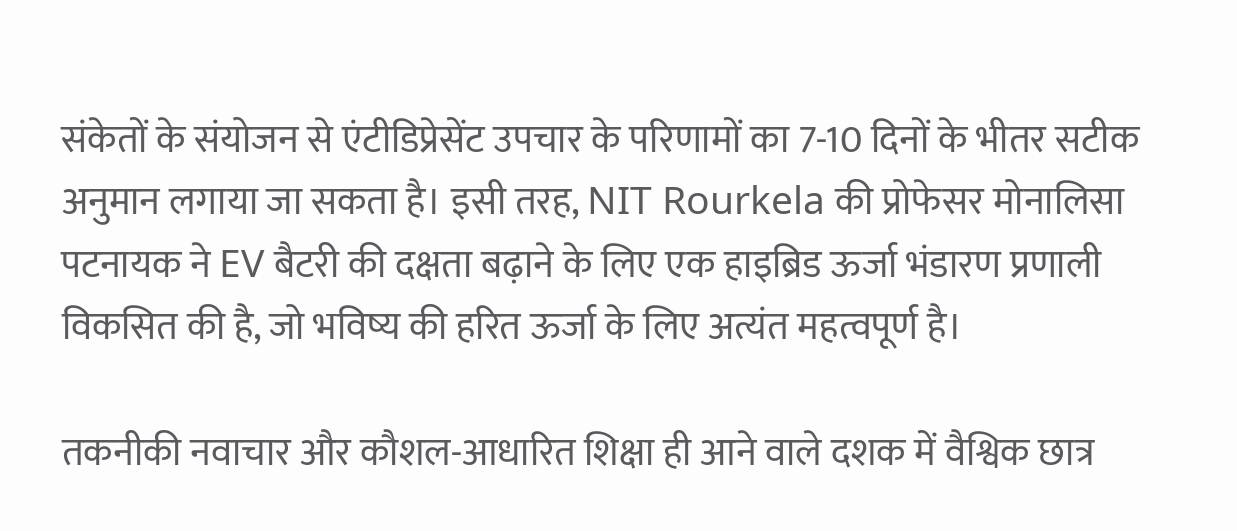संकेतों के संयोजन से एंटीडिप्रेसेंट उपचार के परिणामों का 7-10 दिनों के भीतर सटीक अनुमान लगाया जा सकता है। इसी तरह, NIT Rourkela की प्रोफेसर मोनालिसा पटनायक ने EV बैटरी की दक्षता बढ़ाने के लिए एक हाइब्रिड ऊर्जा भंडारण प्रणाली विकसित की है, जो भविष्य की हरित ऊर्जा के लिए अत्यंत महत्वपूर्ण है।

तकनीकी नवाचार और कौशल-आधारित शिक्षा ही आने वाले दशक में वैश्विक छात्र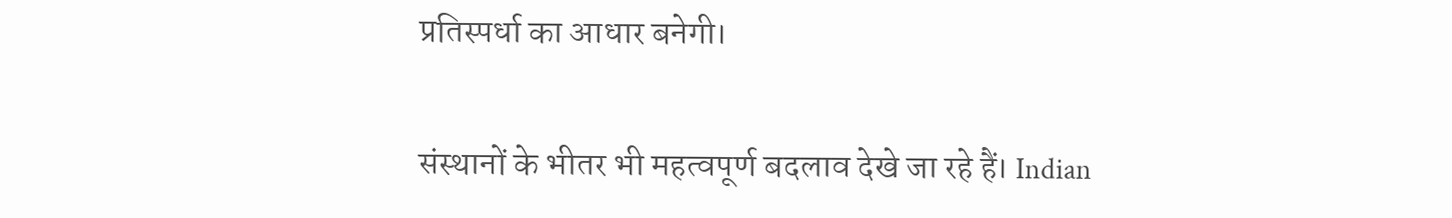प्रतिस्पर्धा का आधार बनेगी।

संस्थानों के भीतर भी महत्वपूर्ण बदलाव देखे जा रहे हैं। Indian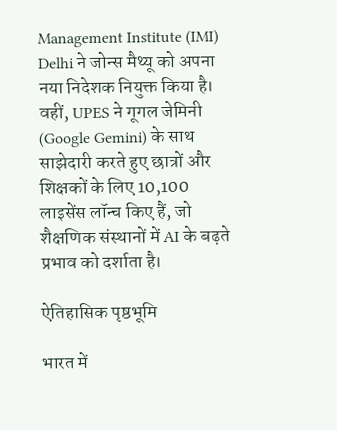Management Institute (IMI) Delhi ने जोन्स मैथ्यू को अपना नया निदेशक नियुक्त किया है। वहीं, UPES ने गूगल जेमिनी (Google Gemini) के साथ साझेदारी करते हुए छात्रों और शिक्षकों के लिए 10,100 लाइसेंस लॉन्च किए हैं, जो शैक्षणिक संस्थानों में AI के बढ़ते प्रभाव को दर्शाता है।

ऐतिहासिक पृष्ठभूमि

भारत में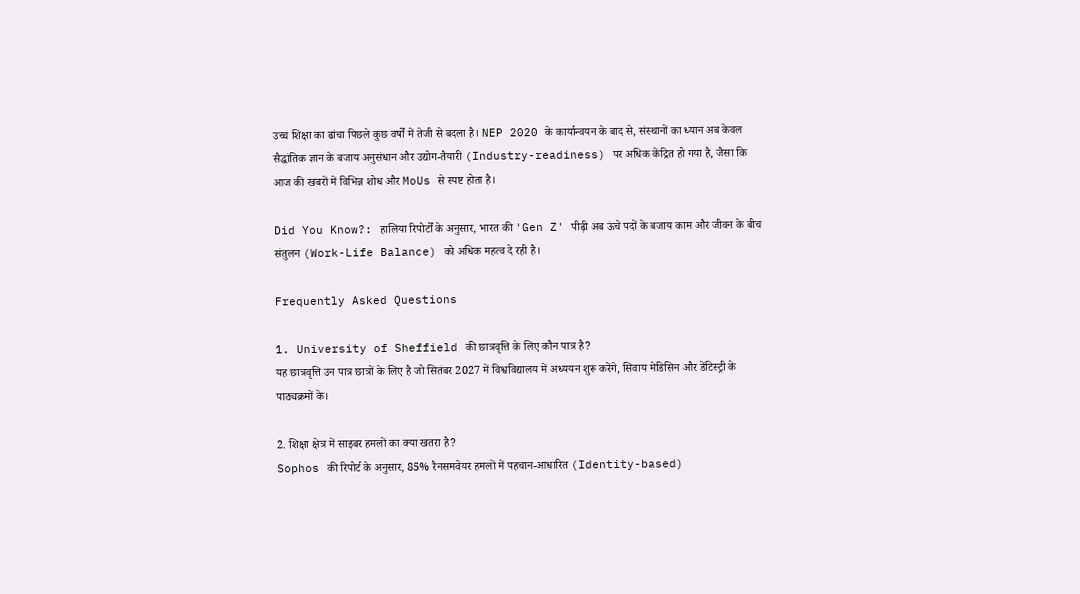उच्च शिक्षा का ढांचा पिछले कुछ वर्षों में तेजी से बदला है। NEP 2020 के कार्यान्वयन के बाद से, संस्थानों का ध्यान अब केवल सैद्धांतिक ज्ञान के बजाय अनुसंधान और उद्योग-तैयारी (Industry-readiness) पर अधिक केंद्रित हो गया है, जैसा कि आज की खबरों में विभिन्न शोध और MoUs से स्पष्ट होता है।

Did You Know?: हालिया रिपोर्टों के अनुसार, भारत की 'Gen Z' पीढ़ी अब ऊंचे पदों के बजाय काम और जीवन के बीच संतुलन (Work-Life Balance) को अधिक महत्व दे रही है।

Frequently Asked Questions

1. University of Sheffield की छात्रवृत्ति के लिए कौन पात्र है?
यह छात्रवृत्ति उन पात्र छात्रों के लिए है जो सितंबर 2027 में विश्वविद्यालय में अध्ययन शुरू करेंगे, सिवाय मेडिसिन और डेंटिस्ट्री के पाठ्यक्रमों के।

2. शिक्षा क्षेत्र में साइबर हमलों का क्या खतरा है?
Sophos की रिपोर्ट के अनुसार, 85% रैनसमवेयर हमलों में पहचान-आधारित (Identity-based)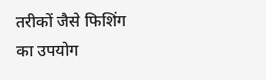तरीकों जैसे फिशिंग का उपयोग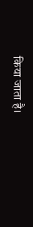किया जाता है।